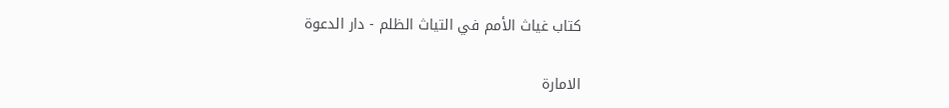كتاب غياث الأمم في التياث الظلم - دار الدعوة

الامارة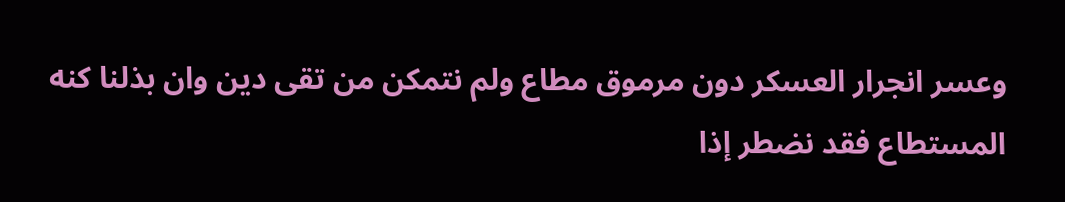وعسر انجرار العسكر دون مرموق مطاع ولم نتمكن من تقى دين وان بذلنا كنه المستطاع فقد نضطر إذا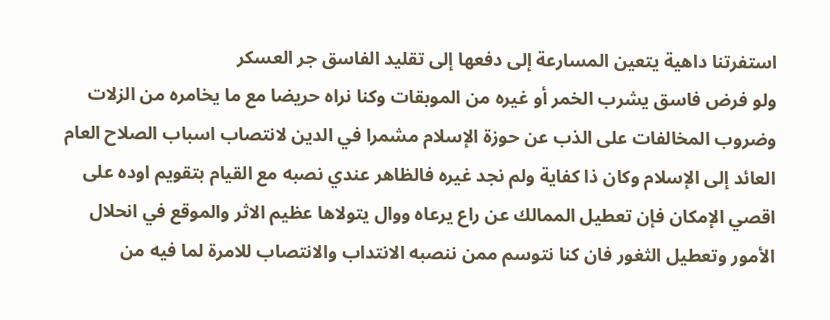استفرتنا داهية يتعين المسارعة إلى دفعها إلى تقليد الفاسق جر العسكر
ولو فرض فاسق يشرب الخمر أو غيره من الموبقات وكنا نراه حريضا مع ما يخامره من الزلات وضروب المخالفات على الذب عن حوزة الإسلام مشمرا في الدين لانتصاب اسباب الصلاح العام العائد إلى الإسلام وكان ذا كفاية ولم نجد غيره فالظاهر عندي نصبه مع القيام بتقويم اوده على اقصي الإمكان فإن تعطيل الممالك عن راع يرعاه ووال يتولاها عظيم الاثر والموقع في انحلال الأمور وتعطيل الثغور فان كنا نتوسم ممن ننصبه الانتداب والانتصاب للامرة لما فيه من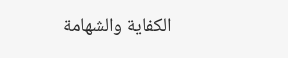الكفاية والشهامة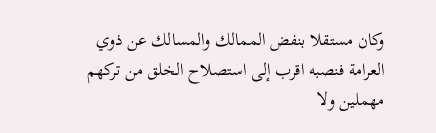وكان مستقلا بنفض الممالك والمسالك عن ذوي العرامة فنصبه اقرب إلى استصلاح الخلق من تركهم مهملين ولا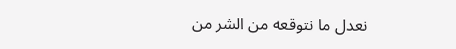نعدل ما نتوقعه من الشر من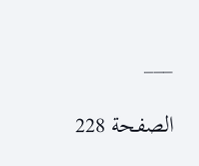___

الصفحة 228